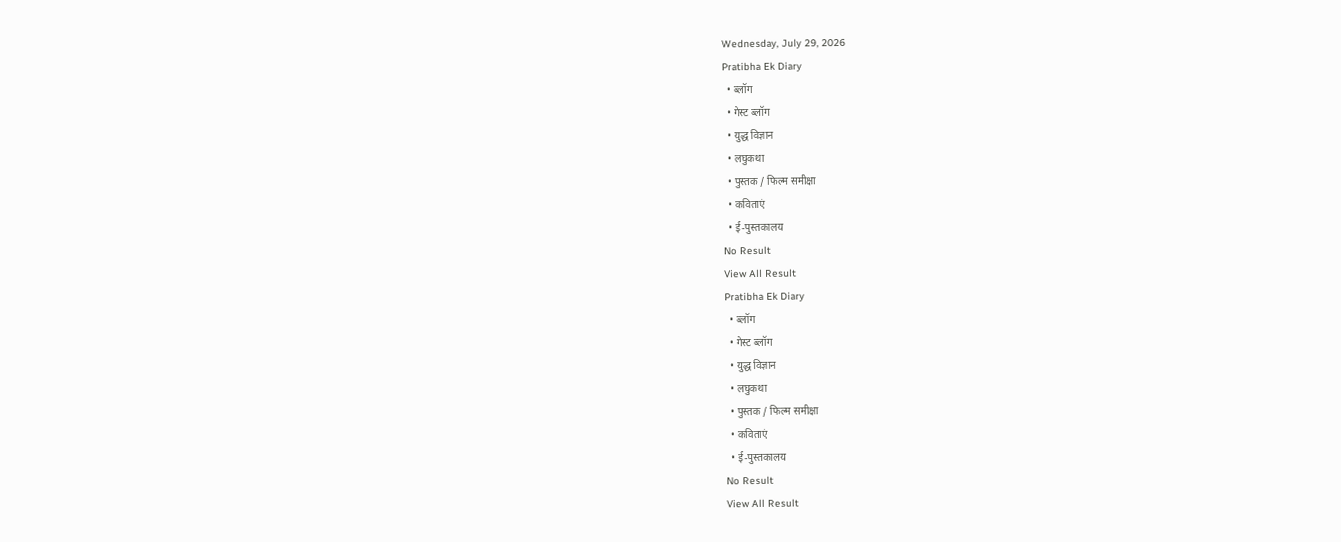Wednesday, July 29, 2026
Pratibha Ek Diary
  • ब्लॉग
  • गेस्ट ब्लॉग
  • युद्ध विज्ञान
  • लघुकथा
  • पुस्तक / फिल्म समीक्षा
  • कविताएं
  • ई-पुस्तकालय
No Result
View All Result
Pratibha Ek Diary
  • ब्लॉग
  • गेस्ट ब्लॉग
  • युद्ध विज्ञान
  • लघुकथा
  • पुस्तक / फिल्म समीक्षा
  • कविताएं
  • ई-पुस्तकालय
No Result
View All Result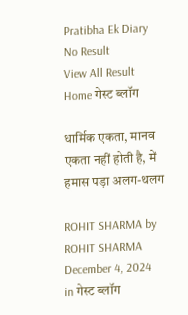Pratibha Ek Diary
No Result
View All Result
Home गेस्ट ब्लॉग

धार्मिक एकता, मानव एकता नहीं होती है, में हमास पड़ा अलग-थलग

ROHIT SHARMA by ROHIT SHARMA
December 4, 2024
in गेस्ट ब्लॉग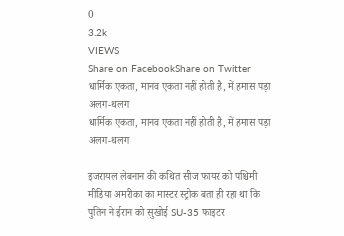0
3.2k
VIEWS
Share on FacebookShare on Twitter
धार्मिक एकता, मानव एकता नहीं होती है, में हमास पड़ा अलग-थलग
धार्मिक एकता, मानव एकता नहीं होती है, में हमास पड़ा अलग-थलग

इजरायल लेबनान की कथित सीज फायर को पश्चिमी मीडिया अमरीका का मास्टर स्ट्रोक बता ही रहा था कि पुतिन ने ईरान को सुखोई SU-35 फाइटर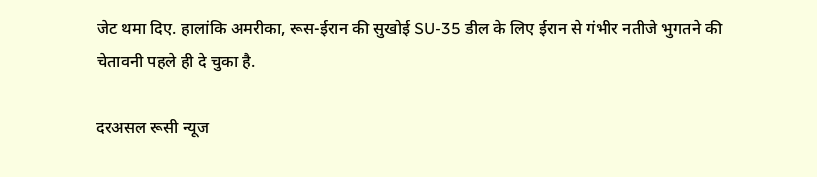जेट थमा दिए. हालांकि अमरीका, रूस-ईरान की सुखोई SU-35 डील के लिए ईरान से गंभीर नतीजे भुगतने की चेतावनी पहले ही दे चुका है.

दरअसल रूसी न्यूज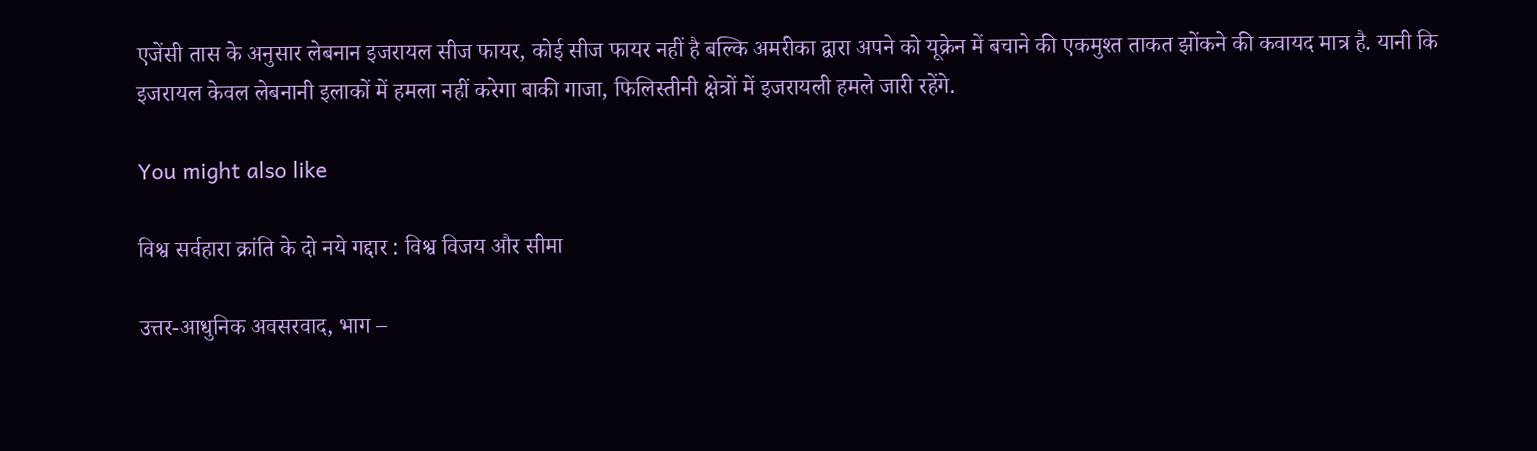एजेंसी तास के अनुसार लेबनान इजरायल सीज फायर, कोई सीज फायर नहीं है बल्कि अमरीका द्वारा अपने को यूक्रेन में बचाने की एकमुश्त ताकत झोंकने की कवायद मात्र है. यानी कि इजरायल केवल लेबनानी इलाकों में हमला नहीं करेगा बाकी गाजा, फिलिस्तीनी क्षेत्रों में इजरायली हमले जारी रहेंगे.

You might also like

विश्व सर्वहारा क्रांति के दो नये गद्दार : विश्व विजय और सीमा

उत्तर-आधुनिक अवसरवाद, भाग –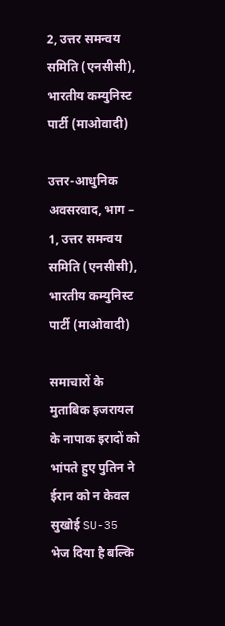2, उत्तर समन्वय समिति (एनसीसी), भारतीय कम्युनिस्ट पार्टी (माओवादी)

उत्तर-आधुनिक अवसरवाद, भाग – 1, उत्तर समन्वय समिति (एनसीसी), भारतीय कम्युनिस्ट पार्टी (माओवादी)

समाचारों के मुताबिक इजरायल के नापाक इरादों को भांपते हुए पुतिन ने ईरान को न केवल सुखोई SU-35 भेज दिया है बल्कि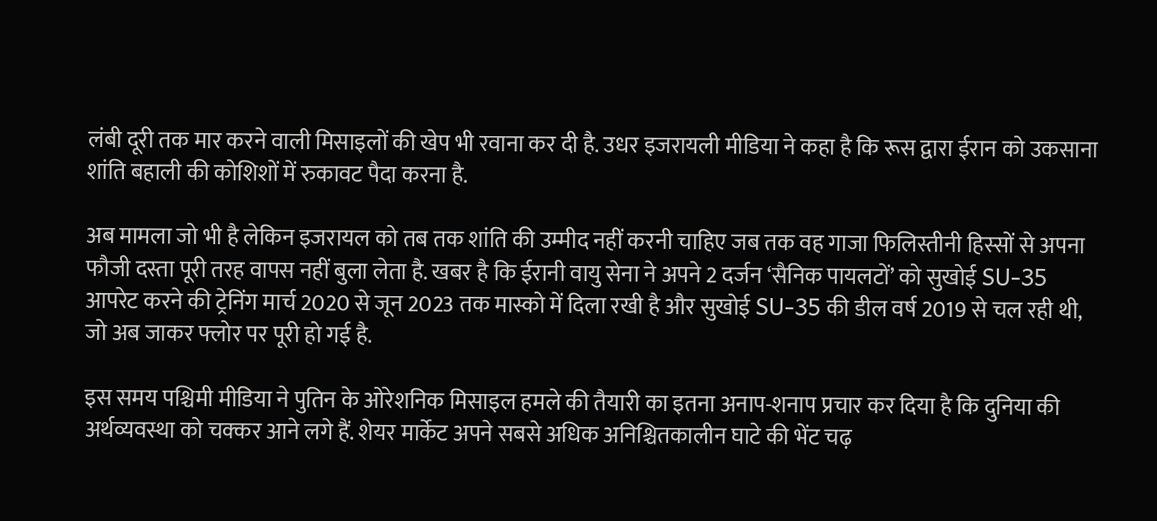लंबी दूरी तक मार करने वाली मिसाइलों की खेप भी रवाना कर दी है. उधर इजरायली मीडिया ने कहा है कि रूस द्वारा ईरान को उकसाना शांति बहाली की कोशिशों में रुकावट पैदा करना है.

अब मामला जो भी है लेकिन इजरायल को तब तक शांति की उम्मीद नहीं करनी चाहिए जब तक वह गाजा फिलिस्तीनी हिस्सों से अपना फौजी दस्ता पूरी तरह वापस नहीं बुला लेता है. खबर है कि ईरानी वायु सेना ने अपने 2 दर्जन ‘सैनिक पायलटों’ को सुखोई SU-35 आपरेट करने की ट्रेनिंग मार्च 2020 से जून 2023 तक मास्को में दिला रखी है और सुखोई SU-35 की डील वर्ष 2019 से चल रही थी, जो अब जाकर फ्लोर पर पूरी हो गई है.

इस समय पश्चिमी मीडिया ने पुतिन के ओरेशनिक मिसाइल हमले की तैयारी का इतना अनाप-शनाप प्रचार कर दिया है कि दुनिया की अर्थव्यवस्था को चक्कर आने लगे हैं. शेयर मार्केट अपने सबसे अधिक अनिश्चितकालीन घाटे की भेंट चढ़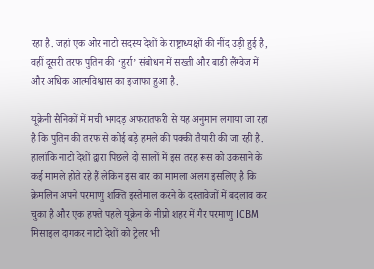रहा है. जहां एक ओर नाटो सदस्य देशों के राष्ट्राध्यक्षों की नींद उड़ी हुई है, वहीं दूसरी तरफ पुतिन की ‘हुर्रा’ संबोधन में सख्ती और बाडी लैंग्वेज में और अधिक आत्मविश्वास का इजाफा हुआ है.

यूक्रेनी सैनिकों में मची भगदड़ अफरातफरी से यह अनुमान लगाया जा रहा है कि पुतिन की तरफ से कोई बड़े हमले की पक्की तैयारी की जा रही है. हालांकि नाटो देशों द्वारा पिछले दो सालों में इस तरह रूस को उकसाने के कई मामले होते रहे हैं लेकिन इस बार का मामला अलग इसलिए है कि क्रेमलिन अपने परमाणु शक्ति इस्तेमाल करने के दस्तावेजों में बदलाव कर चुका है और एक हफ्ते पहले यूक्रेन के नीप्रो शहर में गैर परमाणु ICBM मिसाइल दागकर नाटो देशों को ट्रेलर भी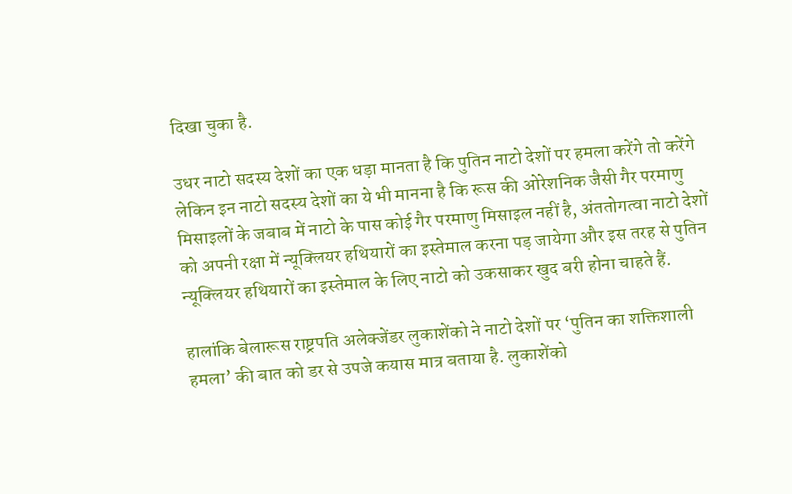दिखा चुका है.

उधर नाटो सदस्य देशों का एक धड़ा मानता है कि पुतिन नाटो देशों पर हमला करेंगे तो करेंगे लेकिन इन नाटो सदस्य देशों का ये भी मानना है कि रूस की ओरेशनिक जैसी गैर परमाणु मिसाइलों के जबाब में नाटो के पास कोई गैर परमाणु मिसाइल नहीं है, अंततोगत्वा नाटो देशों को अपनी रक्षा में न्यूक्लियर हथियारों का इस्तेमाल करना पड़ जायेगा और इस तरह से पुतिन न्यूक्लियर हथियारों का इस्तेमाल के लिए नाटो को उकसाकर खुद बरी होना चाहते हैं.

हालांकि बेलारूस राष्ट्रपति अलेक्जेंडर लुकाशेंको ने नाटो देशों पर ‘पुतिन का शक्तिशाली हमला’ की बात को डर से उपजे कयास मात्र बताया है. लुकाशेंको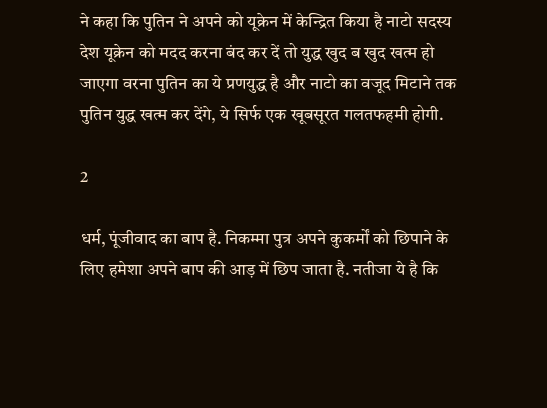ने कहा कि पुतिन ने अपने को यूक्रेन में केन्द्रित किया है नाटो सदस्य देश यूक्रेन को मदद करना बंद कर दें तो युद्ध खुद ब खुद खत्म हो जाएगा वरना पुतिन का ये प्रणयुद्ध है और नाटो का वजूद मिटाने तक पुतिन युद्ध खत्म कर देंगे, ये सिर्फ एक खूबसूरत गलतफहमी होगी.

2

धर्म, पूंजीवाद का बाप है. निकम्मा पुत्र अपने कुकर्मों को छिपाने के लिए हमेशा अपने बाप की आड़ में छिप जाता है. नतीजा ये है कि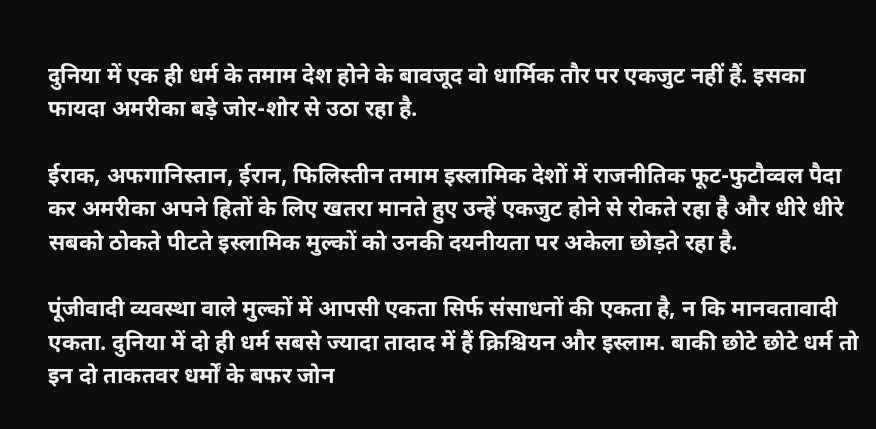दुनिया में एक ही धर्म के तमाम देश होने के बावजूद वो धार्मिक तौर पर एकजुट नहीं हैं. इसका फायदा अमरीका बड़े जोर-शोर से उठा रहा है.

ईराक, अफगानिस्तान, ईरान, फिलिस्तीन तमाम इस्लामिक देशों में राजनीतिक फूट-फुटौव्वल पैदा कर अमरीका अपने हितों के लिए खतरा मानते हुए उन्हें एकजुट होने से रोकते रहा है और धीरे धीरे सबको ठोकते पीटते इस्लामिक मुल्कों को उनकी दयनीयता पर अकेला छोड़ते रहा है.

पूंजीवादी व्यवस्था वाले मुल्कों में आपसी एकता सिर्फ संसाधनों की एकता है, न कि मानवतावादी एकता. दुनिया में दो ही धर्म सबसे ज्यादा तादाद में हैं क्रिश्चियन और इस्लाम. बाकी छोटे छोटे धर्म तो इन दो ताकतवर धर्मों के बफर जोन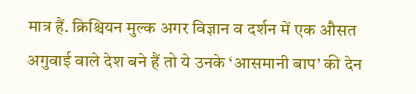मात्र हैं. क्रिश्चियन मुल्क अगर विज्ञान व दर्शन में एक औसत अगुवाई वाले देश बने हैं तो ये उनके ‘आसमानी बाप’ की देन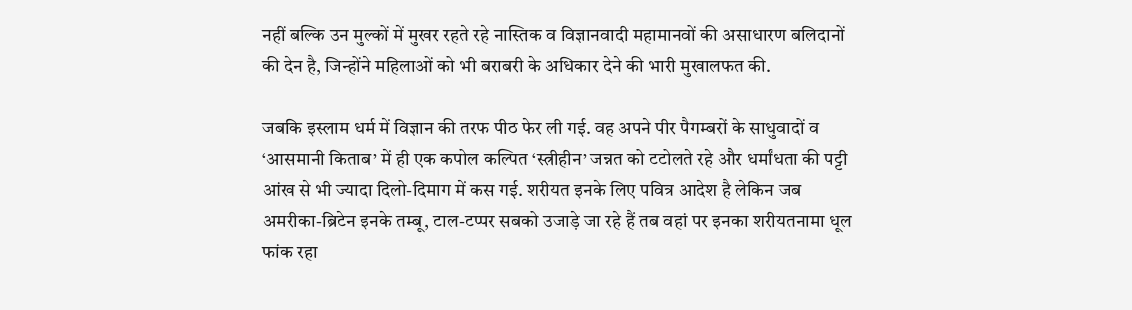नहीं बल्कि उन मुल्कों में मुखर रहते रहे नास्तिक व विज्ञानवादी महामानवों की असाधारण बलिदानों की देन है, जिन्होंने महिलाओं को भी बराबरी के अधिकार देने की भारी मुखालफत की.

जबकि इस्लाम धर्म में विज्ञान की तरफ पीठ फेर ली गई. वह अपने पीर पैगम्बरों के साधुवादों व ‘आसमानी किताब’ में ही एक कपोल कल्पित ‘स्त्रीहीन’ जन्नत को टटोलते रहे और धर्मांधता की पट्टी आंख से भी ज्यादा दिलो-दिमाग में कस गई. शरीयत इनके लिए पवित्र आदेश है लेकिन जब अमरीका-ब्रिटेन इनके तम्बू, टाल-टप्पर सबको उजाड़े जा रहे हैं तब वहां पर इनका शरीयतनामा धूल फांक रहा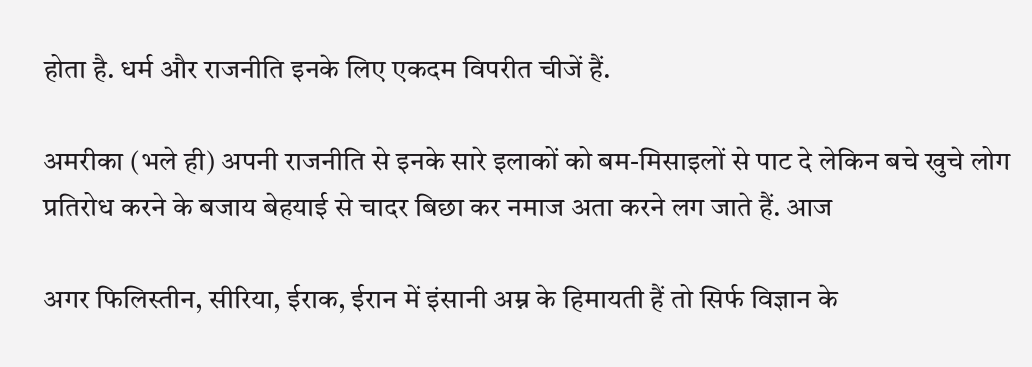होता है. धर्म और राजनीति इनके लिए एकदम विपरीत चीजें हैं.

अमरीका (भले ही) अपनी राजनीति से इनके सारे इलाकों को बम-मिसाइलों से पाट दे लेकिन बचे खुचे लोग प्रतिरोध करने के बजाय बेहयाई से चादर बिछा कर नमाज अता करने लग जाते हैं. आज

अगर फिलिस्तीन, सीरिया, ईराक, ईरान में इंसानी अम्न के हिमायती हैं तो सिर्फ विज्ञान के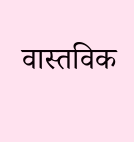वास्तविक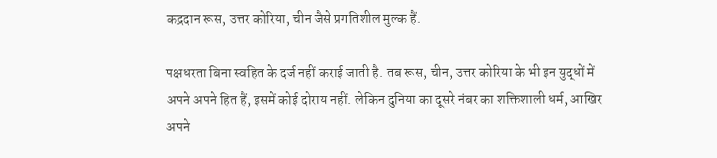कद्रदान रूस, उत्तर कोरिया, चीन जैसे प्रगतिशील मुल्क हैं.

पक्षधरता बिना स्वहित के दर्ज नहीं कराई जाती है. तब रूस, चीन, उत्तर कोरिया के भी इन युद्धों में अपने अपने हित हैं, इसमें कोई दोराय नहीं. लेकिन दुनिया का दूसरे नंबर का शक्तिशाली धर्म, आखिर अपने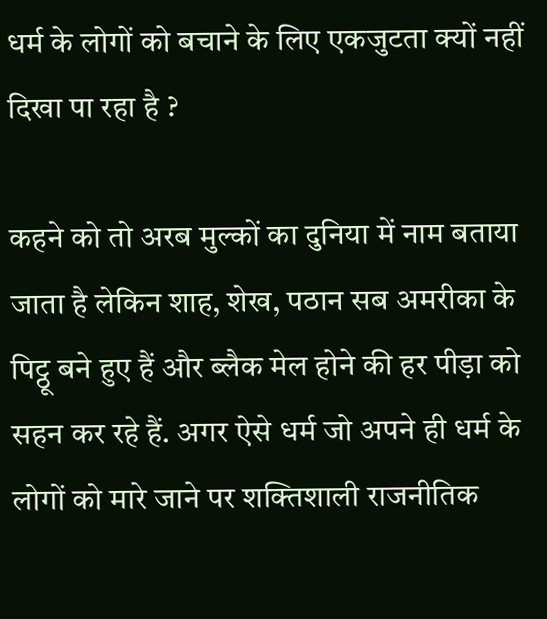धर्म के लोगों को बचाने के लिए एकजुटता क्यों नहीं दिखा पा रहा है ?

कहने को तो अरब मुल्कों का दुनिया में नाम बताया जाता है लेकिन शाह, शेख, पठान सब अमरीका के पिट्ठू बने हुए हैं और ब्लैक मेल होने की हर पीड़ा को सहन कर रहे हैं. अगर ऐसे धर्म जो अपने ही धर्म के लोगों को मारे जाने पर शक्तिशाली राजनीतिक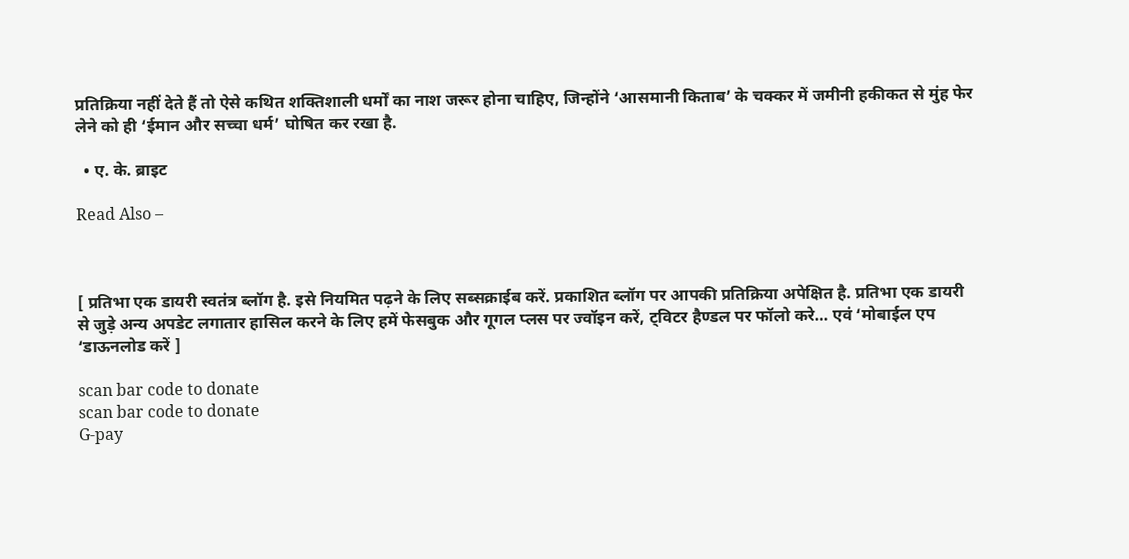प्रतिक्रिया नहीं देते हैं तो ऐसे कथित शक्तिशाली धर्मों का नाश जरूर होना चाहिए, जिन्होंने ‘आसमानी किताब’ के चक्कर में जमीनी हकीकत से मुंह फेर लेने को ही ‘ईमान और सच्चा धर्म’ घोषित कर रखा है.

  • ए. के. ब्राइट

Read Also –



[ प्रतिभा एक डायरी स्वतंत्र ब्लॉग है. इसे नियमित पढ़ने के लिए सब्सक्राईब करें. प्रकाशित ब्लॉग पर आपकी प्रतिक्रिया अपेक्षित है. प्रतिभा एक डायरी से जुड़े अन्य अपडेट लगातार हासिल करने के लिए हमें फेसबुक और गूगल प्लस पर ज्वॉइन करें, ट्विटर हैण्डल पर फॉलो करे… एवं ‘मोबाईल एप ‘डाऊनलोड करें ]

scan bar code to donate
scan bar code to donate
G-pay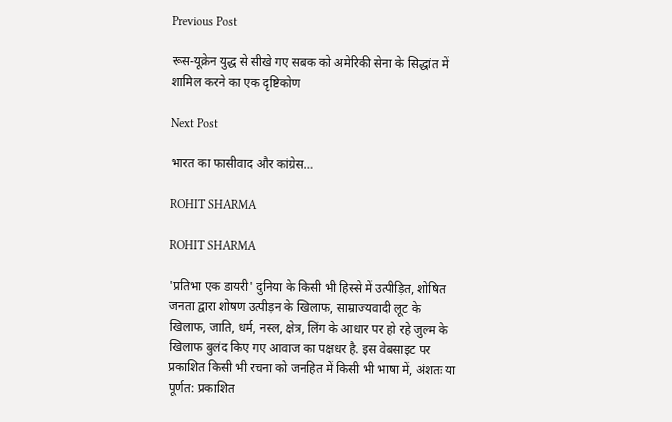Previous Post

रूस-यूक्रेन युद्ध से सीखे गए सबक को अमेरिकी सेना के सिद्धांत में शामिल करने का एक दृष्टिकोण

Next Post

भारत का फासीवाद और कांग्रेस…

ROHIT SHARMA

ROHIT SHARMA

'प्रतिभा एक डायरी' दुनिया के किसी भी हिस्से में उत्पीड़ित, शोषित जनता द्वारा शोषण उत्पीड़न के खिलाफ, साम्राज्यवादी लूट के खिलाफ, जाति, धर्म, नस्ल, क्षेत्र, लिंग के आधार पर हो रहे जुल्म के खिलाफ बुलंद किए गए आवाज का पक्षधर है. इस वेबसाइट पर प्रकाशित किसी भी रचना को जनहित में किसी भी भाषा में, अंशतः या पूर्णत: प्रकाशित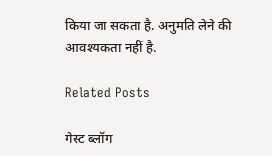किया जा सकता है. अनुमति लेने की आवश्यकता नहीं है.

Related Posts

गेस्ट ब्लॉग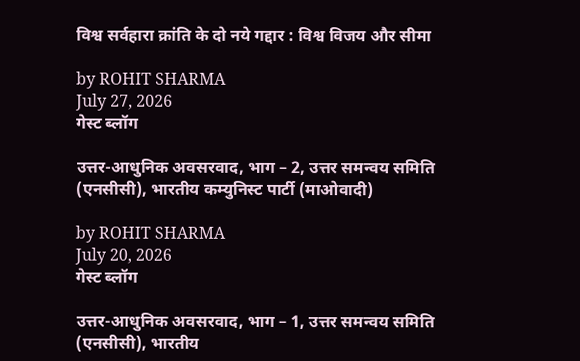विश्व सर्वहारा क्रांति के दो नये गद्दार : विश्व विजय और सीमा

by ROHIT SHARMA
July 27, 2026
गेस्ट ब्लॉग

उत्तर-आधुनिक अवसरवाद, भाग – 2, उत्तर समन्वय समिति (एनसीसी), भारतीय कम्युनिस्ट पार्टी (माओवादी)

by ROHIT SHARMA
July 20, 2026
गेस्ट ब्लॉग

उत्तर-आधुनिक अवसरवाद, भाग – 1, उत्तर समन्वय समिति (एनसीसी), भारतीय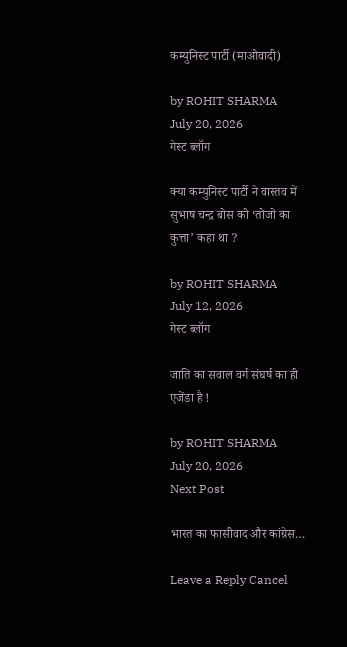कम्युनिस्ट पार्टी (माओवादी)

by ROHIT SHARMA
July 20, 2026
गेस्ट ब्लॉग

क्या कम्युनिस्ट पार्टी ने वास्तव में सुभाष चन्द्र बोस को ‘तोजो का कुत्ता’ कहा था ?

by ROHIT SHARMA
July 12, 2026
गेस्ट ब्लॉग

जाति का सवाल वर्ग संघर्ष का ही एजेंडा है !

by ROHIT SHARMA
July 20, 2026
Next Post

भारत का फासीवाद और कांग्रेस…

Leave a Reply Cancel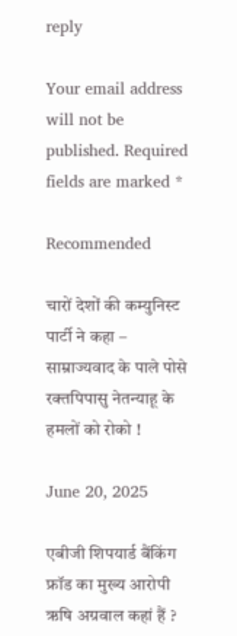reply

Your email address will not be published. Required fields are marked *

Recommended

चारों देशों की कम्युनिस्ट पार्टी ने कहा – साम्राज्यवाद के पाले पोसे रक्तपिपासु नेतन्याहू के हमलों को रोको !

June 20, 2025

एबीजी शिपयार्ड बैंकिंग फ्रॉड का मुख्य आरोपी ऋषि अग्रवाल कहां हैं ?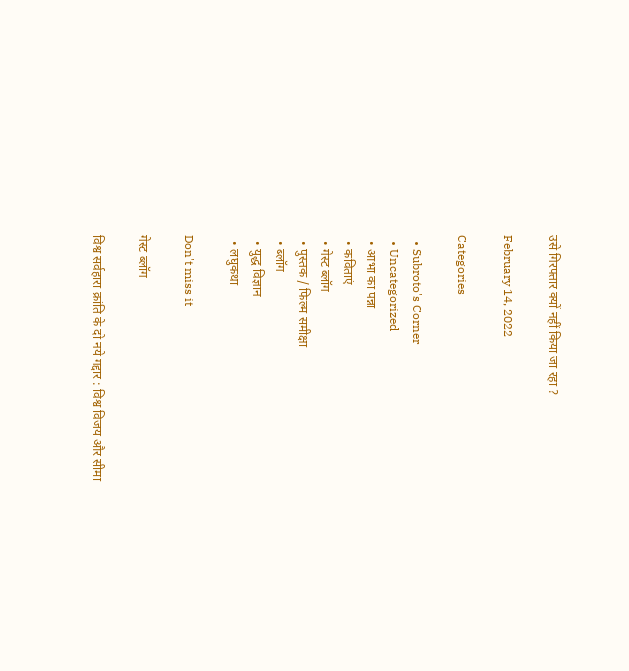उसे गिरफ्तार क्यों नहीं किया जा रहा ?

February 14, 2022

Categories

  • Subroto's Corner
  • Uncategorized
  • आभा का पन्ना
  • कविताएं
  • गेस्ट ब्लॉग
  • पुस्तक / फिल्म समीक्षा
  • ब्लॉग
  • युद्ध विज्ञान
  • लघुकथा

Don't miss it

गेस्ट ब्लॉग

विश्व सर्वहारा क्रांति के दो नये गद्दार : विश्व विजय और सीमा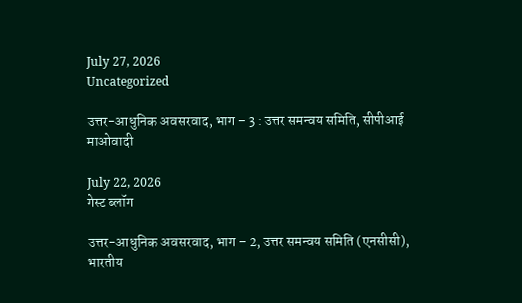July 27, 2026
Uncategorized

उत्तर-आधुनिक अवसरवाद, भाग – 3 : उत्तर समन्वय समिति, सीपीआई माओवादी

July 22, 2026
गेस्ट ब्लॉग

उत्तर-आधुनिक अवसरवाद, भाग – 2, उत्तर समन्वय समिति (एनसीसी), भारतीय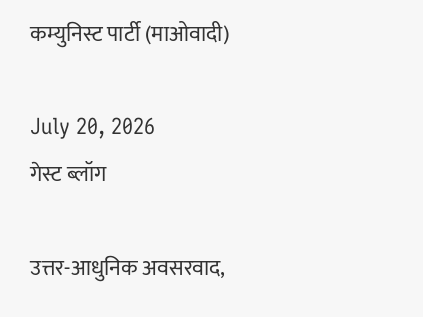कम्युनिस्ट पार्टी (माओवादी)

July 20, 2026
गेस्ट ब्लॉग

उत्तर-आधुनिक अवसरवाद,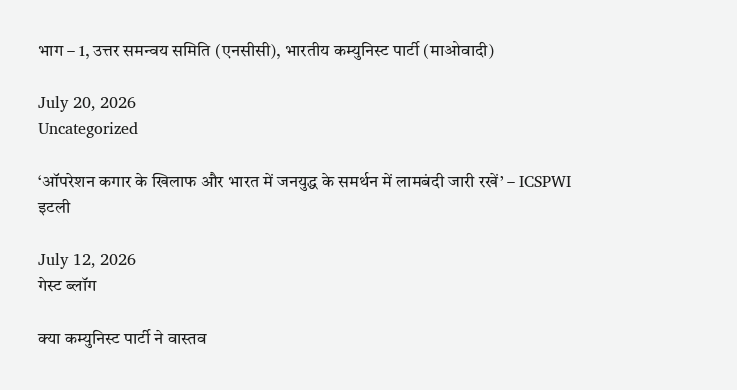भाग – 1, उत्तर समन्वय समिति (एनसीसी), भारतीय कम्युनिस्ट पार्टी (माओवादी)

July 20, 2026
Uncategorized

‘ऑपरेशन कगार के खिलाफ और भारत में जनयुद्ध के समर्थन में लामबंदी जारी रखें’ – ICSPWI इटली

July 12, 2026
गेस्ट ब्लॉग

क्या कम्युनिस्ट पार्टी ने वास्तव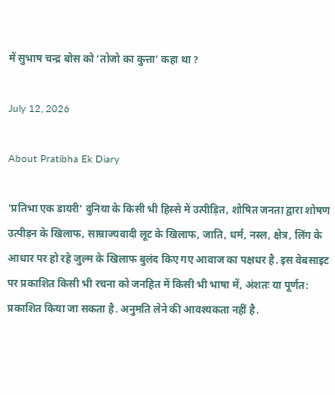में सुभाष चन्द्र बोस को ‘तोजो का कुत्ता’ कहा था ?

July 12, 2026

About Pratibha Ek Diary

'प्रतिभा एक डायरी' दुनिया के किसी भी हिस्से में उत्पीड़ित, शोषित जनता द्वारा शोषण उत्पीड़न के खिलाफ, साम्राज्यवादी लूट के खिलाफ, जाति, धर्म, नस्ल, क्षेत्र, लिंग के आधार पर हो रहे जुल्म के खिलाफ बुलंद किए गए आवाज का पक्षधर है. इस वेबसाइट पर प्रकाशित किसी भी रचना को जनहित में किसी भी भाषा में, अंशतः या पूर्णत: प्रकाशित किया जा सकता है. अनुमति लेने की आवश्यकता नहीं है.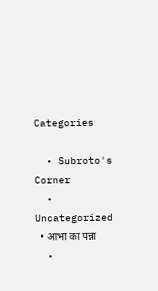Categories

  • Subroto's Corner
  • Uncategorized
  • आभा का पन्ना
  •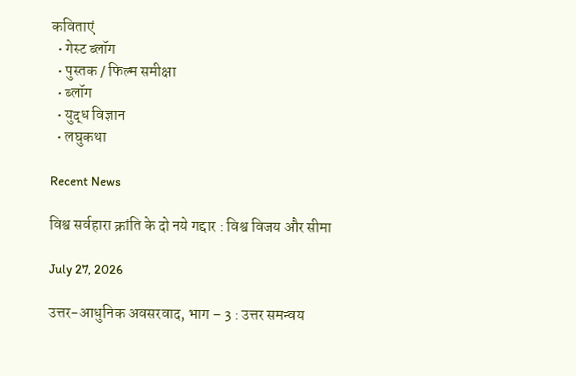कविताएं
  • गेस्ट ब्लॉग
  • पुस्तक / फिल्म समीक्षा
  • ब्लॉग
  • युद्ध विज्ञान
  • लघुकथा

Recent News

विश्व सर्वहारा क्रांति के दो नये गद्दार : विश्व विजय और सीमा

July 27, 2026

उत्तर-आधुनिक अवसरवाद, भाग – 3 : उत्तर समन्वय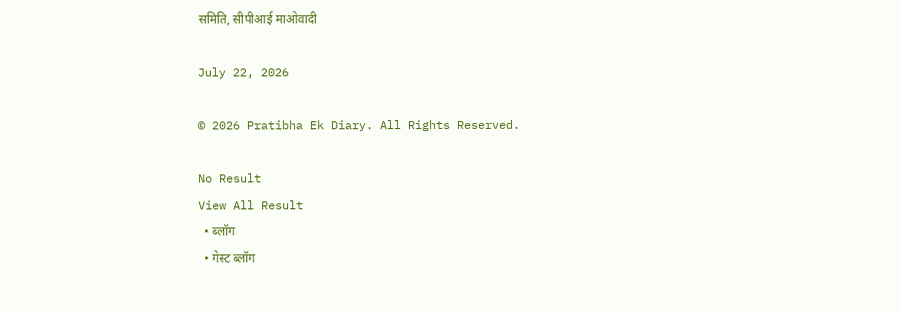समिति, सीपीआई माओवादी

July 22, 2026

© 2026 Pratibha Ek Diary. All Rights Reserved.

No Result
View All Result
  • ब्लॉग
  • गेस्ट ब्लॉग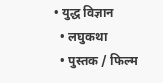• युद्ध विज्ञान
  • लघुकथा
  • पुस्तक / फिल्म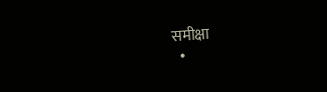समीक्षा
  •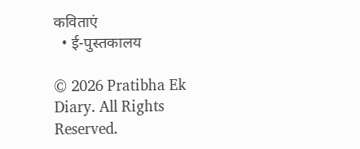कविताएं
  • ई-पुस्तकालय

© 2026 Pratibha Ek Diary. All Rights Reserved.